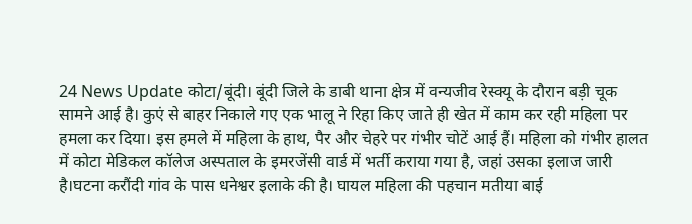24 News Update कोटा/बूंदी। बूंदी जिले के डाबी थाना क्षेत्र में वन्यजीव रेस्क्यू के दौरान बड़ी चूक सामने आई है। कुएं से बाहर निकाले गए एक भालू ने रिहा किए जाते ही खेत में काम कर रही महिला पर हमला कर दिया। इस हमले में महिला के हाथ, पैर और चेहरे पर गंभीर चोटें आई हैं। महिला को गंभीर हालत में कोटा मेडिकल कॉलेज अस्पताल के इमरजेंसी वार्ड में भर्ती कराया गया है, जहां उसका इलाज जारी है।घटना करौंदी गांव के पास धनेश्वर इलाके की है। घायल महिला की पहचान मतीया बाई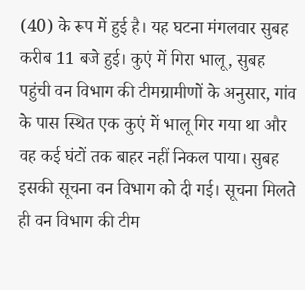(40) के रूप में हुई है। यह घटना मंगलवार सुबह करीब 11 बजे हुई। कुएं में गिरा भालू, सुबह पहुंची वन विभाग की टीमग्रामीणों के अनुसार, गांव के पास स्थित एक कुएं में भालू गिर गया था और वह कई घंटों तक बाहर नहीं निकल पाया। सुबह इसकी सूचना वन विभाग को दी गई। सूचना मिलते ही वन विभाग की टीम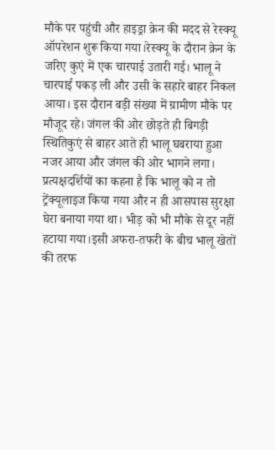मौके पर पहुंची और हाइड्रा क्रेन की मदद से रेस्क्यू ऑपरेशन शुरू किया गया।रेस्क्यू के दौरान क्रेन के जरिए कुएं में एक चारपाई उतारी गई। भालू ने चारपाई पकड़ ली और उसी के सहारे बाहर निकल आया। इस दौरान बड़ी संख्या में ग्रामीण मौके पर मौजूद रहे। जंगल की ओर छोड़ते ही बिगड़ी स्थितिकुएं से बाहर आते ही भालू घबराया हुआ नजर आया और जंगल की ओर भागने लगा। प्रत्यक्षदर्शियों का कहना है कि भालू को न तो ट्रेंक्यूलाइज किया गया और न ही आसपास सुरक्षा घेरा बनाया गया था। भीड़ को भी मौके से दूर नहीं हटाया गया।इसी अफरा-तफरी के बीच भालू खेतों की तरफ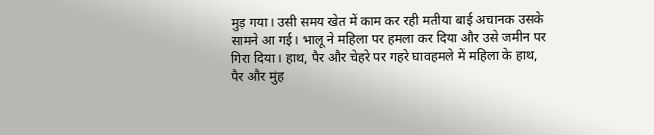मुड़ गया। उसी समय खेत में काम कर रही मतीया बाई अचानक उसके सामने आ गई। भालू ने महिला पर हमला कर दिया और उसे जमीन पर गिरा दिया। हाथ, पैर और चेहरे पर गहरे घावहमले में महिला के हाथ, पैर और मुंह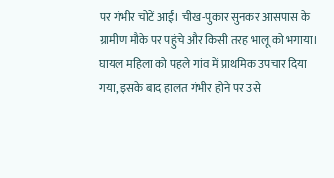पर गंभीर चोटें आईं। चीख-पुकार सुनकर आसपास के ग्रामीण मौके पर पहुंचे और किसी तरह भालू को भगाया। घायल महिला को पहले गांव में प्राथमिक उपचार दिया गया, इसके बाद हालत गंभीर होने पर उसे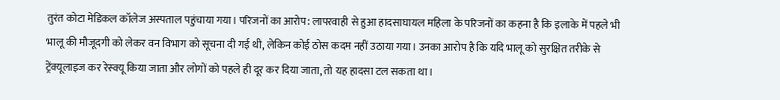तुरंत कोटा मेडिकल कॉलेज अस्पताल पहुंचाया गया। परिजनों का आरोप: लापरवाही से हुआ हादसाघायल महिला के परिजनों का कहना है कि इलाके में पहले भी भालू की मौजूदगी को लेकर वन विभाग को सूचना दी गई थी, लेकिन कोई ठोस कदम नहीं उठाया गया। उनका आरोप है कि यदि भालू को सुरक्षित तरीके से ट्रेंक्यूलाइज कर रेस्क्यू किया जाता और लोगों को पहले ही दूर कर दिया जाता, तो यह हादसा टल सकता था।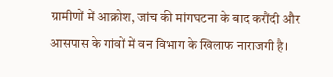ग्रामीणों में आक्रोश, जांच की मांगघटना के बाद करौंदी और आसपास के गांवों में वन विभाग के खिलाफ नाराजगी है।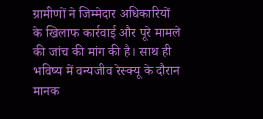ग्रामीणों ने जिम्मेदार अधिकारियों के खिलाफ कार्रवाई और पूरे मामले की जांच की मांग की है। साथ ही भविष्य में वन्यजीव रेस्क्यू के दौरान मानक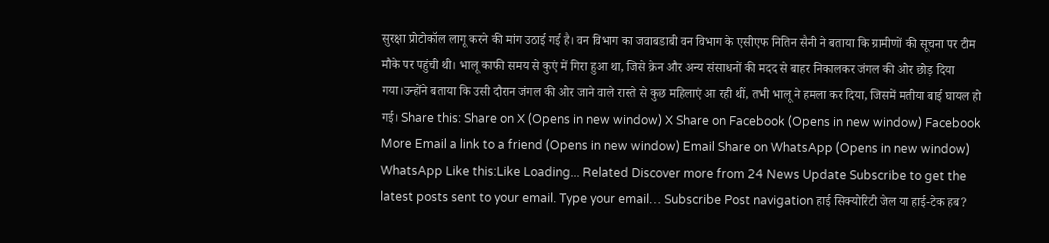सुरक्षा प्रोटोकॉल लागू करने की मांग उठाई गई है। वन विभाग का जवाबडाबी वन विभाग के एसीएफ नितिन सैनी ने बताया कि ग्रामीणों की सूचना पर टीम मौके पर पहुंची थी। भालू काफी समय से कुएं में गिरा हुआ था, जिसे क्रेन और अन्य संसाधनों की मदद से बाहर निकालकर जंगल की ओर छोड़ दिया गया।उन्होंने बताया कि उसी दौरान जंगल की ओर जाने वाले रास्ते से कुछ महिलाएं आ रही थीं, तभी भालू ने हमला कर दिया, जिसमें मतीया बाई घायल हो गई। Share this: Share on X (Opens in new window) X Share on Facebook (Opens in new window) Facebook More Email a link to a friend (Opens in new window) Email Share on WhatsApp (Opens in new window) WhatsApp Like this:Like Loading... Related Discover more from 24 News Update Subscribe to get the latest posts sent to your email. Type your email… Subscribe Post navigation हाई सिक्योरिटी जेल या हाई-टेक हब?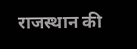राजस्थान की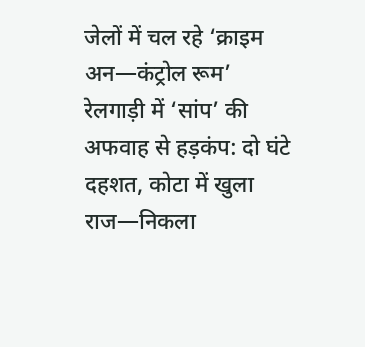जेलों में चल रहे ‘क्राइम अन—कंट्रोल रूम’ रेलगाड़ी में ‘सांप’ की अफवाह से हड़कंप: दो घंटे दहशत, कोटा में खुला राज—निकला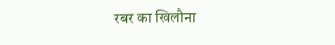रबर का खिलौना